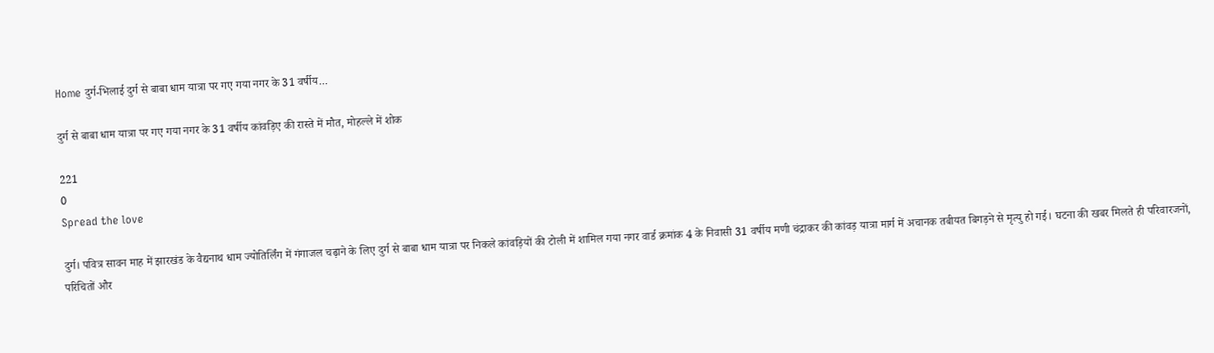Home दुर्ग-भिलाई दुर्ग से बाबा धाम यात्रा पर गए गया नगर के 31 वर्षीय...

दुर्ग से बाबा धाम यात्रा पर गए गया नगर के 31 वर्षीय कांवड़िए की रास्ते में मौत, मोहल्ले में शोक

221
0
Spread the love

दुर्ग। पवित्र सावन माह में झारखंड के वैद्यनाथ धाम ज्योतिर्लिंग में गंगाजल चढ़ाने के लिए दुर्ग से बाबा धाम यात्रा पर निकले कांवड़ियों की टोली में शामिल गया नगर वार्ड क्रमांक 4 के निवासी 31 वर्षीय मणी चंद्राकर की कांवड़ यात्रा मार्ग में अचानक तबीयत बिगड़ने से मृत्यु हो गई। घटना की खबर मिलते ही परिवारजनों, परिचितों और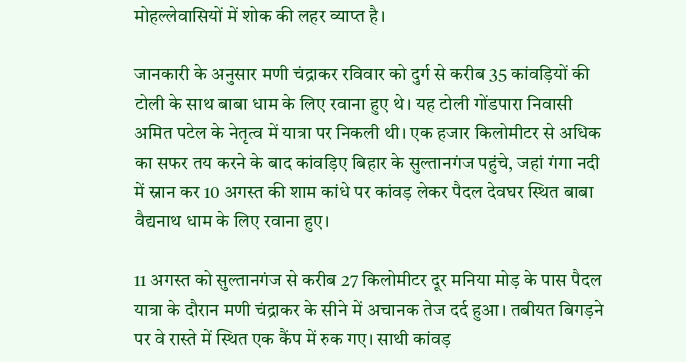मोहल्लेवासियों में शोक की लहर व्याप्त है।

जानकारी के अनुसार मणी चंद्राकर रविवार को दुर्ग से करीब 35 कांवड़ियों की टोली के साथ बाबा धाम के लिए रवाना हुए थे। यह टोली गोंडपारा निवासी अमित पटेल के नेतृत्व में यात्रा पर निकली थी। एक हजार किलोमीटर से अधिक का सफर तय करने के बाद कांवड़िए बिहार के सुल्तानगंज पहुंचे, जहां गंगा नदी में स्नान कर 10 अगस्त की शाम कांधे पर कांवड़ लेकर पैदल देवघर स्थित बाबा वैद्यनाथ धाम के लिए रवाना हुए।

11 अगस्त को सुल्तानगंज से करीब 27 किलोमीटर दूर मनिया मोड़ के पास पैदल यात्रा के दौरान मणी चंद्राकर के सीने में अचानक तेज दर्द हुआ। तबीयत बिगड़ने पर वे रास्ते में स्थित एक कैंप में रुक गए। साथी कांवड़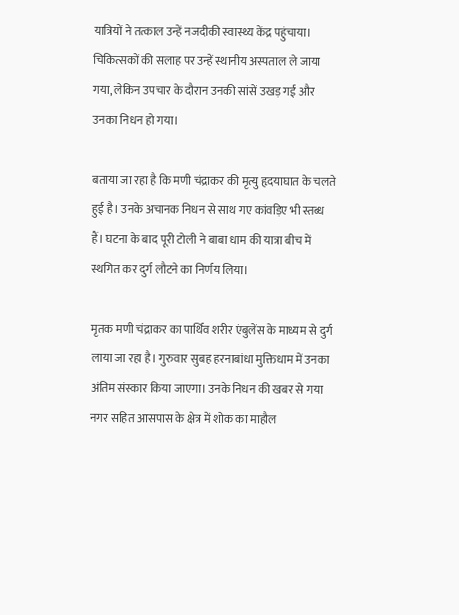यात्रियों ने तत्काल उन्हें नजदीकी स्वास्थ्य केंद्र पहुंचाया। चिकित्सकों की सलाह पर उन्हें स्थानीय अस्पताल ले जाया गया, लेकिन उपचार के दौरान उनकी सांसें उखड़ गईं और उनका निधन हो गया।

बताया जा रहा है कि मणी चंद्राकर की मृत्यु हृदयाघात के चलते हुई है। उनके अचानक निधन से साथ गए कांवड़िए भी स्तब्ध हैं। घटना के बाद पूरी टोली ने बाबा धाम की यात्रा बीच में स्थगित कर दुर्ग लौटने का निर्णय लिया।

मृतक मणी चंद्राकर का पार्थिव शरीर एंबुलेंस के माध्यम से दुर्ग लाया जा रहा है। गुरुवार सुबह हरनाबांधा मुक्तिधाम में उनका अंतिम संस्कार किया जाएगा। उनके निधन की खबर से गया नगर सहित आसपास के क्षेत्र में शोक का माहौल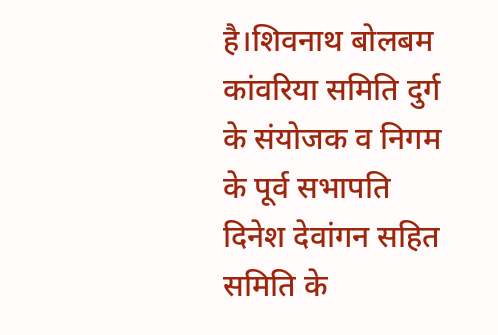है।शिवनाथ बोलबम कांवरिया समिति दुर्ग के संयोजक व निगम के पूर्व सभापति दिनेश देवांगन सहित समिति के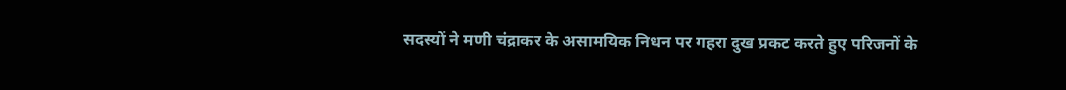सदस्यों ने मणी चंद्राकर के असामयिक निधन पर गहरा दुख प्रकट करते हुए परिजनों के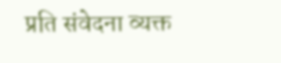प्रति संवेदना व्यक्त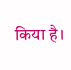किया है।